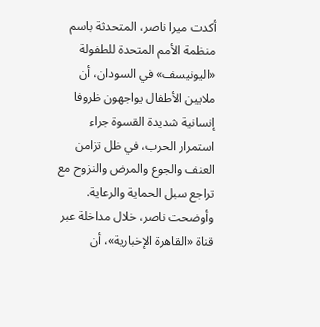أكدت ميرا ناصر، المتحدثة باسم منظمة الأمم المتحدة للطفولة «اليونيسف» في السودان، أن ملايين الأطفال يواجهون ظروفا إنسانية شديدة القسوة جراء استمرار الحرب، في ظل تزامن العنف والجوع والمرض والنزوح مع تراجع سبل الحماية والرعاية.
وأوضحت ناصر، خلال مداخلة عبر قناة «القاهرة الإخبارية»، أن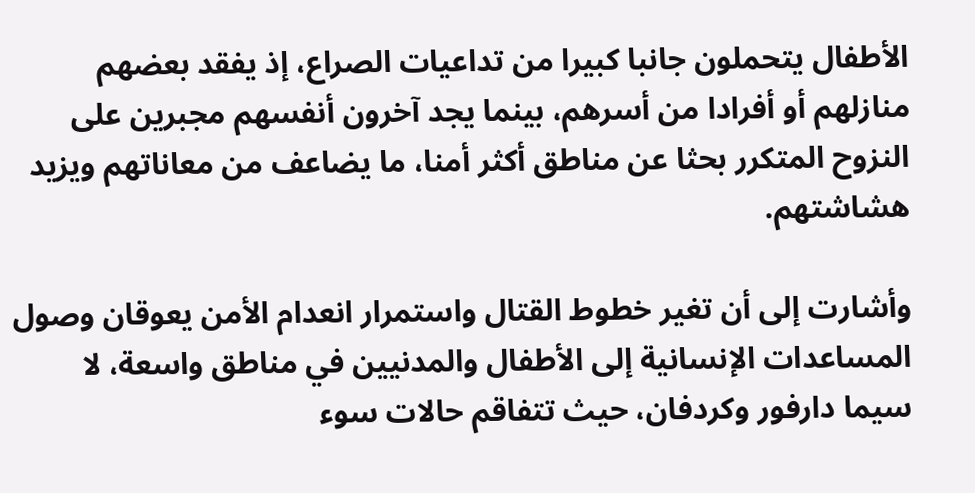الأطفال يتحملون جانبا كبيرا من تداعيات الصراع، إذ يفقد بعضهم منازلهم أو أفرادا من أسرهم، بينما يجد آخرون أنفسهم مجبرين على النزوح المتكرر بحثا عن مناطق أكثر أمنا، ما يضاعف من معاناتهم ويزيد هشاشتهم.

وأشارت إلى أن تغير خطوط القتال واستمرار انعدام الأمن يعوقان وصول المساعدات الإنسانية إلى الأطفال والمدنيين في مناطق واسعة، لا سيما دارفور وكردفان، حيث تتفاقم حالات سوء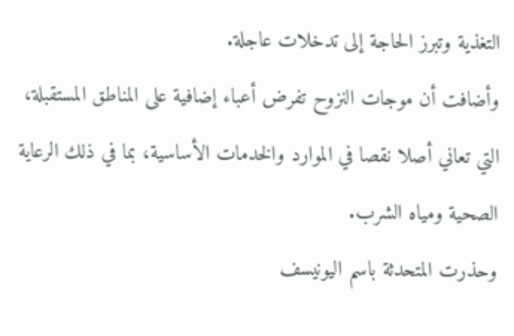التغذية وتبرز الحاجة إلى تدخلات عاجلة.
وأضافت أن موجات النزوح تفرض أعباء إضافية على المناطق المستقبلة، التي تعاني أصلا نقصا في الموارد والخدمات الأساسية، بما في ذلك الرعاية الصحية ومياه الشرب.
وحذرت المتحدثة باسم اليونيسف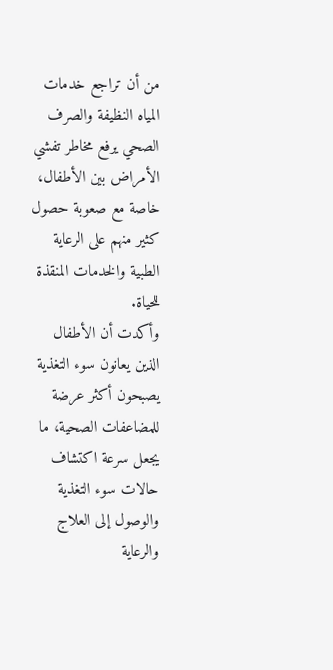من أن تراجع خدمات المياه النظيفة والصرف الصحي يرفع مخاطر تفشي الأمراض بين الأطفال، خاصة مع صعوبة حصول كثير منهم على الرعاية الطبية والخدمات المنقذة للحياة.
وأكدت أن الأطفال الذين يعانون سوء التغذية يصبحون أكثر عرضة للمضاعفات الصحية، ما يجعل سرعة اكتشاف حالات سوء التغذية والوصول إلى العلاج والرعاية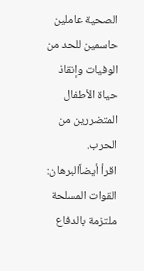الصحية عاملين حاسمين للحد من الوفيات وإنقاذ حياة الأطفال المتضررين من الحرب.
اقرأ أيضاًالبرهان: القوات المسلحة ملتزمة بالدفاع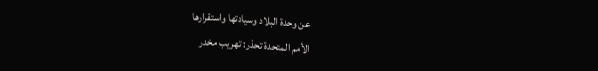عن وحدة البلاد وسيادتها واستقرارها
الأمم المتحدة تحذر: تهريب مخدر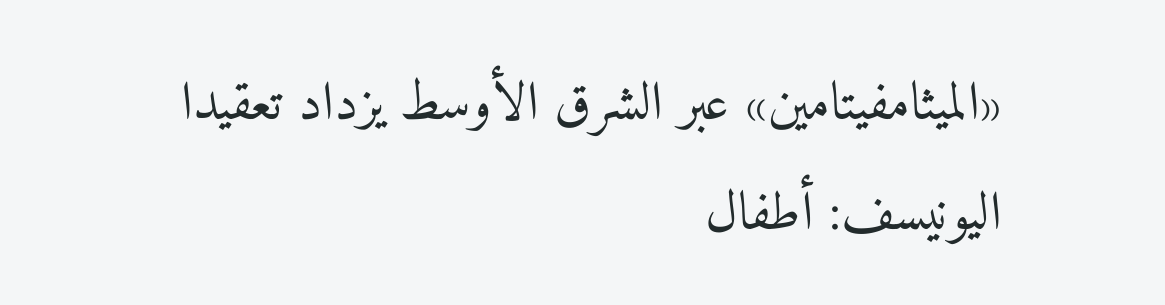«الميثامفيتامين» عبر الشرق الأوسط يزداد تعقيدا
اليونيسف: أطفال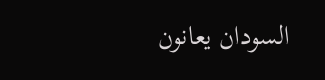السودان يعانون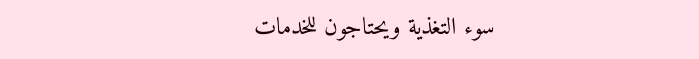سوء التغذية ويحتاجون للخدمات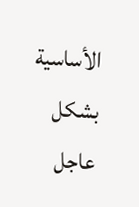الأساسية بشكل عاجل